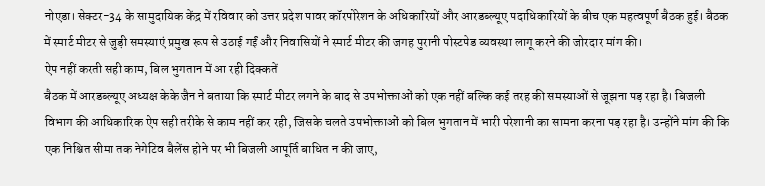नोएडा। सेक्टर-34 के सामुदायिक केंद्र में रविवार को उत्तर प्रदेश पावर कॉरपोरेशन के अधिकारियों और आरडब्ल्यूए पदाधिकारियों के बीच एक महत्वपूर्ण बैठक हुई। बैठक में स्मार्ट मीटर से जुड़ी समस्याएं प्रमुख रूप से उठाई गईं और निवासियों ने स्मार्ट मीटर की जगह पुरानी पोस्टपेड व्यवस्था लागू करने की जोरदार मांग की।
ऐप नहीं करती सही काम, बिल भुगतान में आ रही दिक्कतें
बैठक में आरडब्ल्यूए अध्यक्ष केके जैन ने बताया कि स्मार्ट मीटर लगने के बाद से उपभोक्ताओं को एक नहीं बल्कि कई तरह की समस्याओं से जूझना पड़ रहा है। बिजली विभाग की आधिकारिक ऐप सही तरीके से काम नहीं कर रही, जिसके चलते उपभोक्ताओं को बिल भुगतान में भारी परेशानी का सामना करना पड़ रहा है। उन्होंने मांग की कि एक निश्चित सीमा तक नेगेटिव बैलेंस होने पर भी बिजली आपूर्ति बाधित न की जाए,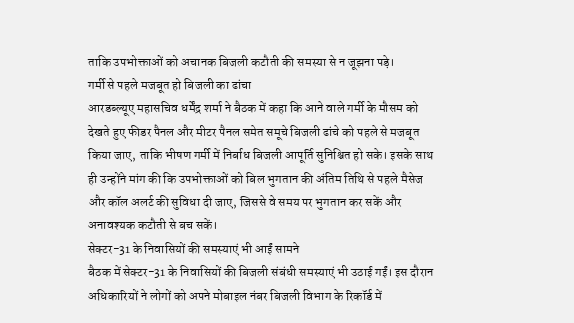ताकि उपभोक्ताओं को अचानक बिजली कटौती की समस्या से न जूझना पड़े।
गर्मी से पहले मजबूत हो बिजली का ढांचा
आरडब्ल्यूए महासचिव धर्मेंद्र शर्मा ने बैठक में कहा कि आने वाले गर्मी के मौसम को देखते हुए फीडर पैनल और मीटर पैनल समेत समूचे बिजली ढांचे को पहले से मजबूत किया जाए, ताकि भीषण गर्मी में निर्बाध बिजली आपूर्ति सुनिश्चित हो सके। इसके साथ ही उन्होंने मांग की कि उपभोक्ताओं को बिल भुगतान की अंतिम तिथि से पहले मैसेज और कॉल अलर्ट की सुविधा दी जाए, जिससे वे समय पर भुगतान कर सकें और अनावश्यक कटौती से बच सकें।
सेक्टर-31 के निवासियों की समस्याएं भी आईं सामने
बैठक में सेक्टर-31 के निवासियों की बिजली संबंधी समस्याएं भी उठाई गईं। इस दौरान अधिकारियों ने लोगों को अपने मोबाइल नंबर बिजली विभाग के रिकॉर्ड में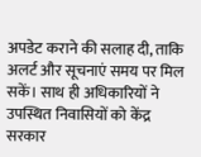अपडेट कराने की सलाह दी, ताकि अलर्ट और सूचनाएं समय पर मिल सकें। साथ ही अधिकारियों ने उपस्थित निवासियों को केंद्र सरकार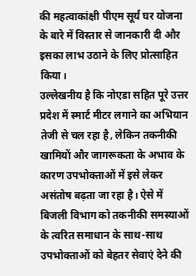की महत्वाकांक्षी पीएम सूर्य घर योजना के बारे में विस्तार से जानकारी दी और इसका लाभ उठाने के लिए प्रोत्साहित किया।
उल्लेखनीय है कि नोएडा सहित पूरे उत्तर प्रदेश में स्मार्ट मीटर लगाने का अभियान तेजी से चल रहा है, लेकिन तकनीकी खामियों और जागरूकता के अभाव के कारण उपभोक्ताओं में इसे लेकर असंतोष बढ़ता जा रहा है। ऐसे में बिजली विभाग को तकनीकी समस्याओं के त्वरित समाधान के साथ-साथ उपभोक्ताओं को बेहतर सेवाएं देने की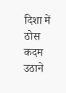दिशा में ठोस कदम उठाने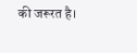की जरूरत है।